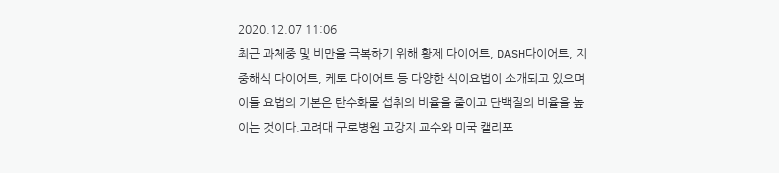2020.12.07 11:06
최근 과체중 및 비만을 극복하기 위해 황제 다이어트, DASH다이어트, 지중해식 다이어트, 케토 다이어트 등 다양한 식이요법이 소개되고 있으며 이들 요법의 기본은 탄수화물 섭취의 비율을 줄이고 단백질의 비율을 높이는 것이다.고려대 구로병원 고강지 교수와 미국 캘리포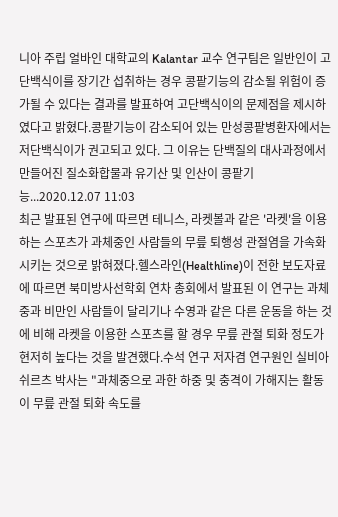니아 주립 얼바인 대학교의 Kalantar 교수 연구팀은 일반인이 고단백식이를 장기간 섭취하는 경우 콩팥기능의 감소될 위험이 증가될 수 있다는 결과를 발표하여 고단백식이의 문제점을 제시하였다고 밝혔다.콩팥기능이 감소되어 있는 만성콩팥병환자에서는 저단백식이가 권고되고 있다. 그 이유는 단백질의 대사과정에서 만들어진 질소화합물과 유기산 및 인산이 콩팥기능...2020.12.07 11:03
최근 발표된 연구에 따르면 테니스, 라켓볼과 같은 '라켓'을 이용하는 스포츠가 과체중인 사람들의 무릎 퇴행성 관절염을 가속화시키는 것으로 밝혀졌다.헬스라인(Healthline)이 전한 보도자료에 따르면 북미방사선학회 연차 총회에서 발표된 이 연구는 과체중과 비만인 사람들이 달리기나 수영과 같은 다른 운동을 하는 것에 비해 라켓을 이용한 스포츠를 할 경우 무릎 관절 퇴화 정도가 현저히 높다는 것을 발견했다.수석 연구 저자겸 연구원인 실비아 쉬르츠 박사는 "과체중으로 과한 하중 및 충격이 가해지는 활동이 무릎 관절 퇴화 속도를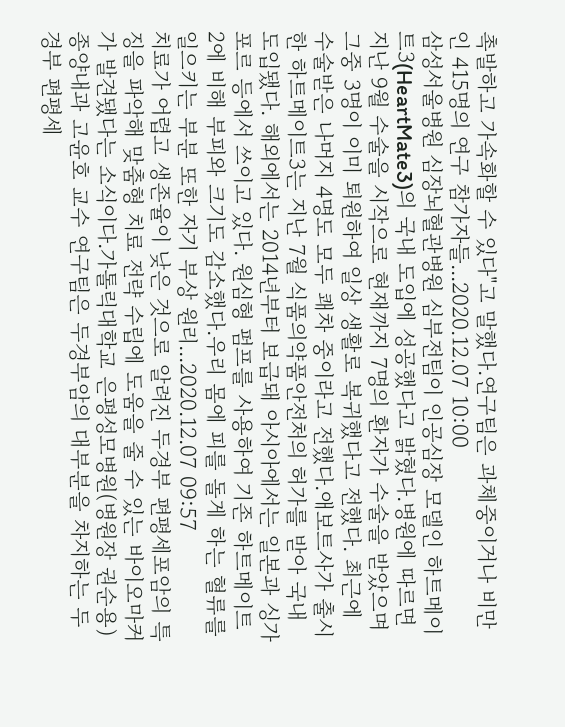촉발하고 가속화할 수 있다"고 말했다.연구팀은 과체중이거나 비만인 415명의 연구 참가자들...2020.12.07 10:00
삼성서울병원 심장뇌혈관병원 심부전팀이 인공심장 모델인 하트메이트3(HeartMate3)의 국내 도입에 성공했다고 밝혔다.병원에 따르면 지난 9월 수술을 시작으로 현재까지 7명의 환자가 수술을 받았으며 그중 3명이 이미 퇴원하여 일상 생활로 복귀했다고 전했다. 최근에 수술받은 나머지 4명도 모두 쾌차 중이라고 전했다.애보트사가 출시한 하트메이트3는 지난 7월 식품의약품안전처의 허가를 받아 국내 도입됐다. 해외에서는 2014년부터 보급돼 아시아에서는 일본과 싱가포르 등에서 쓰이고 있다. 원심형 펌프를 사용하여 기존 하트메이트 2에 비해 부피와 크기도 감소했다.우리 몸에 피를 돌게 하는 혈류를 일으키는 부분 또한 자기 부상 원리...2020.12.07 09:57
치료가 어렵고 생존율이 낮은 것으로 알려진 두경부 편평세포암의 특징을 파악해 맞춤형 치료 전략 수립에 도움을 줄 수 있는 바이오마커가 발견됐다는 소식이다.가톨릭대학교 은평성모병원(병원장 권순용) 종양내과 고윤호 교수 연구팀은 두경부암의 대부분을 차지하는 두경부 편평세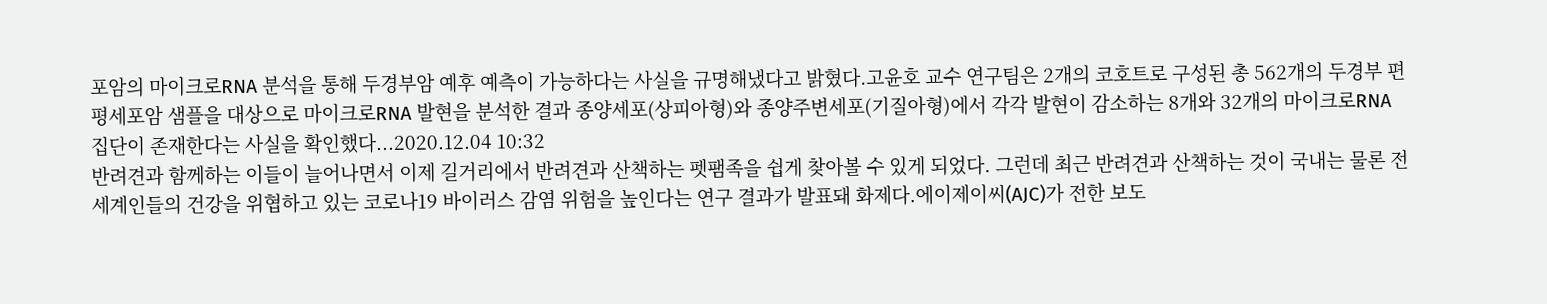포암의 마이크로RNA 분석을 통해 두경부암 예후 예측이 가능하다는 사실을 규명해냈다고 밝혔다.고윤호 교수 연구팀은 2개의 코호트로 구성된 총 562개의 두경부 편평세포암 샘플을 대상으로 마이크로RNA 발현을 분석한 결과 종양세포(상피아형)와 종양주변세포(기질아형)에서 각각 발현이 감소하는 8개와 32개의 마이크로RNA 집단이 존재한다는 사실을 확인했다...2020.12.04 10:32
반려견과 함께하는 이들이 늘어나면서 이제 길거리에서 반려견과 산책하는 펫팸족을 쉽게 찾아볼 수 있게 되었다. 그런데 최근 반려견과 산책하는 것이 국내는 물론 전 세계인들의 건강을 위협하고 있는 코로나19 바이러스 감염 위험을 높인다는 연구 결과가 발표돼 화제다.에이제이씨(AJC)가 전한 보도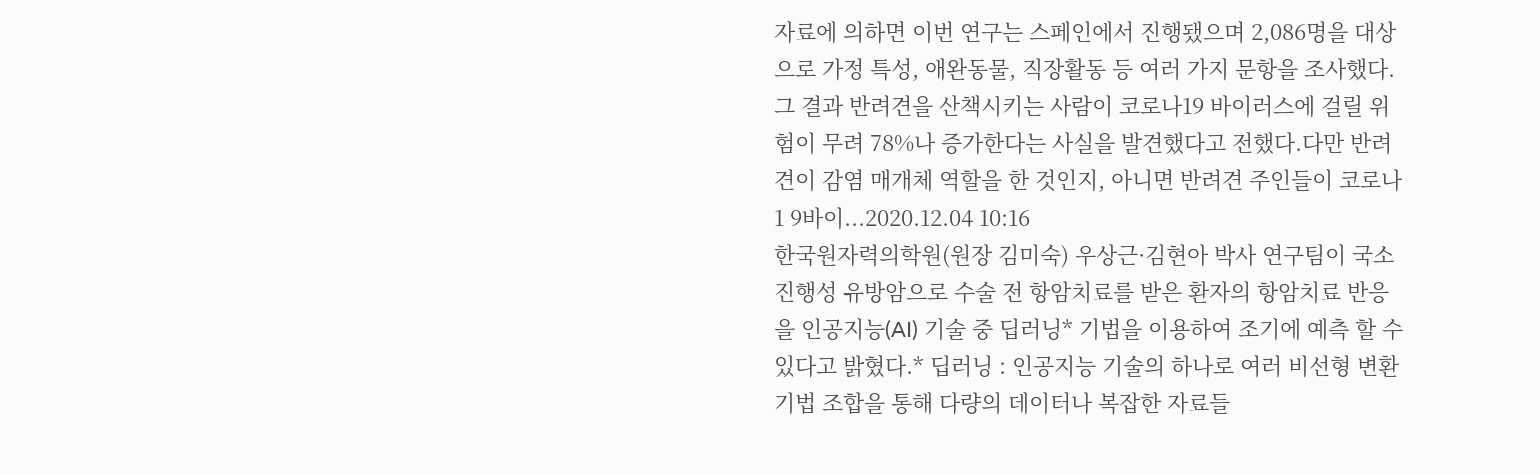자료에 의하면 이번 연구는 스페인에서 진행됐으며 2,086명을 대상으로 가정 특성, 애완동물, 직장활동 등 여러 가지 문항을 조사했다.그 결과 반려견을 산책시키는 사람이 코로나19 바이러스에 걸릴 위험이 무려 78%나 증가한다는 사실을 발견했다고 전했다.다만 반려견이 감염 매개체 역할을 한 것인지, 아니면 반려견 주인들이 코로나1 9바이...2020.12.04 10:16
한국원자력의학원(원장 김미숙) 우상근·김현아 박사 연구팀이 국소 진행성 유방암으로 수술 전 항암치료를 받은 환자의 항암치료 반응을 인공지능(AI) 기술 중 딥러닝* 기법을 이용하여 조기에 예측 할 수 있다고 밝혔다.* 딥러닝 : 인공지능 기술의 하나로 여러 비선형 변환기법 조합을 통해 다량의 데이터나 복잡한 자료들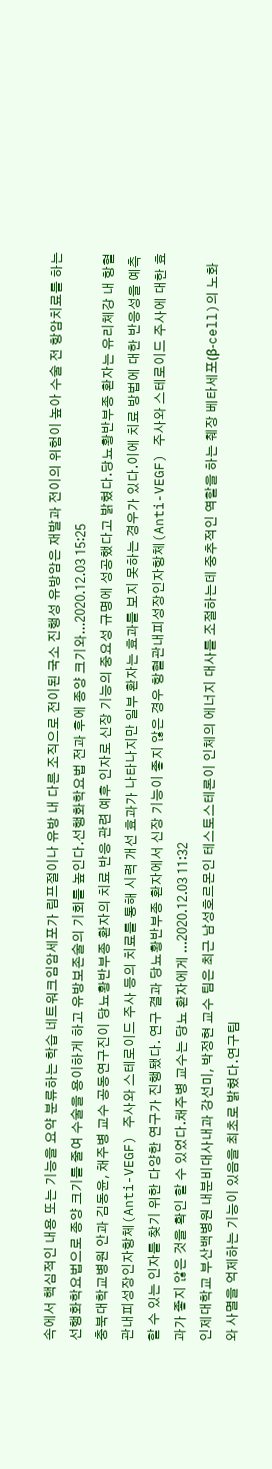속에서 핵심적인 내용 또는 기능을 요약 분류하는 학습 네트워크임암세포가 림프절이나 유방 내 다른 조직으로 전이된 국소 진행성 유방암은 재발과 전이의 위험이 높아 수술 전 항암치료를 하는 선행화학요법으로 종양 크기를 줄여 수술을 용이하게 하고 유방보존술의 기회를 높인다.선행화학요법 전과 후에 종양 크기와...2020.12.03 15:25
충북대학교병원 안과 김동윤, 채주병 교수 공동연구진이 당뇨황반부종 환자의 치료 반응 관련 예후 인자로 신장 기능의 중요성 규명에 성공했다고 밝혔다.당뇨황반부종 환자는 유리체강 내 항혈관내피성장인자항체(Anti-VEGF) 주사와 스테로이드 주사 등의 치료를 통해 시력 개선 효과가 나타나지만 일부 환자는 효과를 보지 못하는 경우가 있다.이에 치료 방법에 대한 반응성을 예측 할 수 있는 인자를 찾기 위한 다양한 연구가 진행됐다. 연구 결과 당뇨황반부종 환자에서 신장 기능이 좋지 않은 경우 항혈관내피성장인자항체(Anti-VEGF) 주사와 스테로이드 주사에 대한 효과가 좋지 않은 것을 확인 할 수 있었다.채주병 교수는 당뇨 환자에게 ...2020.12.03 11:32
인제대학교 부산백병원 내분비대사내과 강선미, 박정현 교수 팀은 최근 남성호르몬인 테스토스테론이 인체의 에너지 대사를 조절하는데 중추적인 역할을 하는 췌장 베타세포(β-cell)의 노화와 사멸을 억제하는 기능이 있음을 최초로 밝혔다.연구팀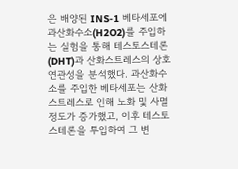은 배양된 INS-1 베타세포에 과산화수소(H2O2)를 주입하는 실험을 통해 테스토스테론(DHT)과 산화스트레스의 상호 연관성을 분석했다. 과산화수소를 주입한 베타세포는 산화스트레스로 인해 노화 및 사멸 정도가 증가했고, 이후 테스토스테론을 투입하여 그 변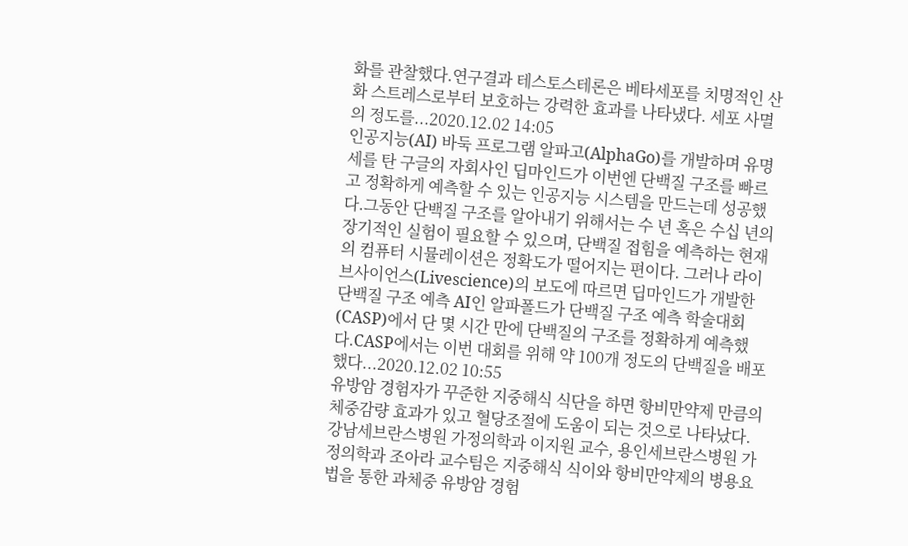화를 관찰했다.연구결과 테스토스테론은 베타세포를 치명적인 산화 스트레스로부터 보호하는 강력한 효과를 나타냈다. 세포 사멸의 정도를...2020.12.02 14:05
인공지능(AI) 바둑 프로그램 알파고(AlphaGo)를 개발하며 유명세를 탄 구글의 자회사인 딥마인드가 이번엔 단백질 구조를 빠르고 정확하게 예측할 수 있는 인공지능 시스템을 만드는데 성공했다.그동안 단백질 구조를 알아내기 위해서는 수 년 혹은 수십 년의 장기적인 실험이 필요할 수 있으며, 단백질 접힘을 예측하는 현재의 컴퓨터 시뮬레이션은 정확도가 떨어지는 편이다. 그러나 라이브사이언스(Livescience)의 보도에 따르면 딥마인드가 개발한 단백질 구조 예측 AI인 알파폴드가 단백질 구조 예측 학술대회(CASP)에서 단 몇 시간 만에 단백질의 구조를 정확하게 예측했다.CASP에서는 이번 대회를 위해 약 100개 정도의 단백질을 배포했다...2020.12.02 10:55
유방암 경험자가 꾸준한 지중해식 식단을 하면 항비만약제 만큼의 체중감량 효과가 있고 혈당조절에 도움이 되는 것으로 나타났다.강남세브란스병원 가정의학과 이지원 교수, 용인세브란스병원 가정의학과 조아라 교수팀은 지중해식 식이와 항비만약제의 병용요법을 통한 과체중 유방암 경험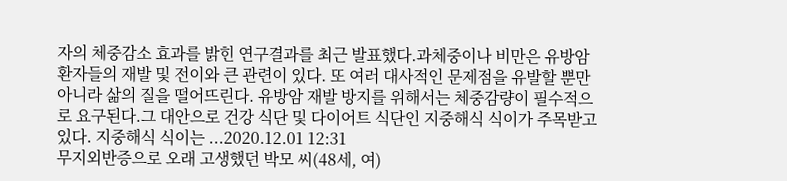자의 체중감소 효과를 밝힌 연구결과를 최근 발표했다.과체중이나 비만은 유방암 환자들의 재발 및 전이와 큰 관련이 있다. 또 여러 대사적인 문제점을 유발할 뿐만 아니라 삶의 질을 떨어뜨린다. 유방암 재발 방지를 위해서는 체중감량이 필수적으로 요구된다.그 대안으로 건강 식단 및 다이어트 식단인 지중해식 식이가 주목받고 있다. 지중해식 식이는 ...2020.12.01 12:31
무지외반증으로 오래 고생했던 박모 씨(48세, 여)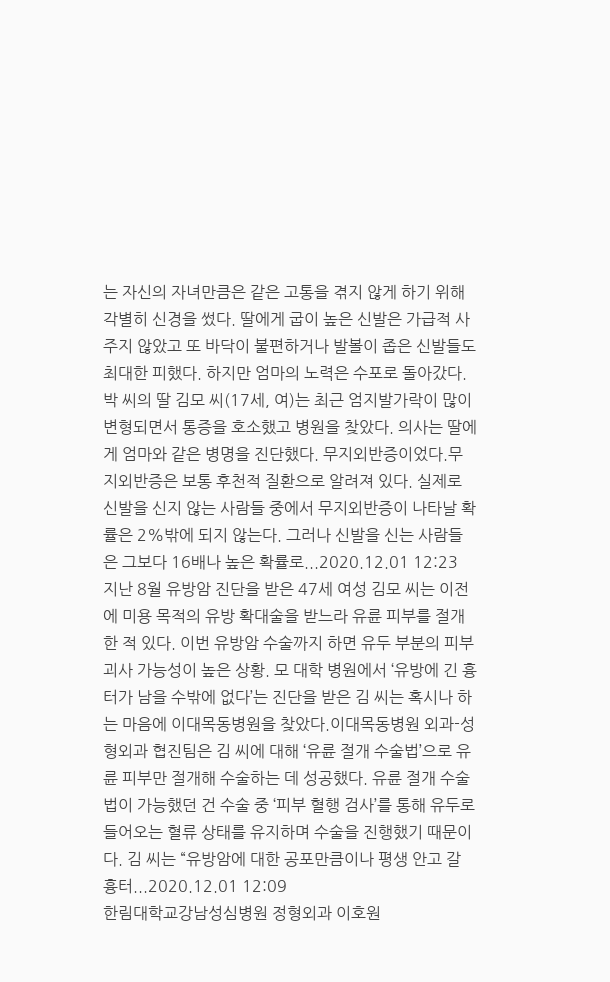는 자신의 자녀만큼은 같은 고통을 겪지 않게 하기 위해 각별히 신경을 썼다. 딸에게 굽이 높은 신발은 가급적 사주지 않았고 또 바닥이 불편하거나 발볼이 좁은 신발들도 최대한 피했다. 하지만 엄마의 노력은 수포로 돌아갔다. 박 씨의 딸 김모 씨(17세, 여)는 최근 엄지발가락이 많이 변형되면서 통증을 호소했고 병원을 찾았다. 의사는 딸에게 엄마와 같은 병명을 진단했다. 무지외반증이었다.무지외반증은 보통 후천적 질환으로 알려져 있다. 실제로 신발을 신지 않는 사람들 중에서 무지외반증이 나타날 확률은 2%밖에 되지 않는다. 그러나 신발을 신는 사람들은 그보다 16배나 높은 확률로...2020.12.01 12:23
지난 8월 유방암 진단을 받은 47세 여성 김모 씨는 이전에 미용 목적의 유방 확대술을 받느라 유륜 피부를 절개 한 적 있다. 이번 유방암 수술까지 하면 유두 부분의 피부 괴사 가능성이 높은 상황. 모 대학 병원에서 ‘유방에 긴 흉터가 남을 수밖에 없다’는 진단을 받은 김 씨는 혹시나 하는 마음에 이대목동병원을 찾았다.이대목동병원 외과-성형외과 협진팀은 김 씨에 대해 ‘유륜 절개 수술법’으로 유륜 피부만 절개해 수술하는 데 성공했다. 유륜 절개 수술법이 가능했던 건 수술 중 ‘피부 혈행 검사’를 통해 유두로 들어오는 혈류 상태를 유지하며 수술을 진행했기 때문이다. 김 씨는 “유방암에 대한 공포만큼이나 평생 안고 갈 흉터...2020.12.01 12:09
한림대학교강남성심병원 정형외과 이호원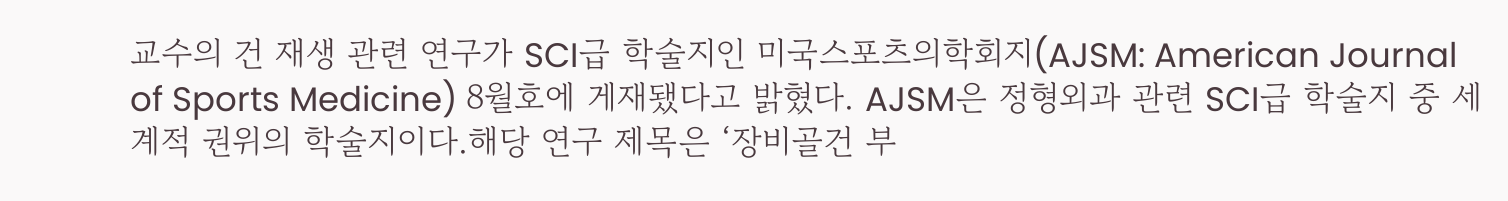교수의 건 재생 관련 연구가 SCI급 학술지인 미국스포츠의학회지(AJSM: American Journal of Sports Medicine) 8월호에 게재됐다고 밝혔다. AJSM은 정형외과 관련 SCI급 학술지 중 세계적 권위의 학술지이다.해당 연구 제목은 ‘장비골건 부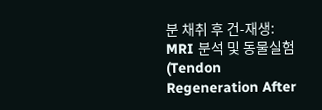분 채취 후 건-재생: MRI 분석 및 동물실험(Tendon Regeneration After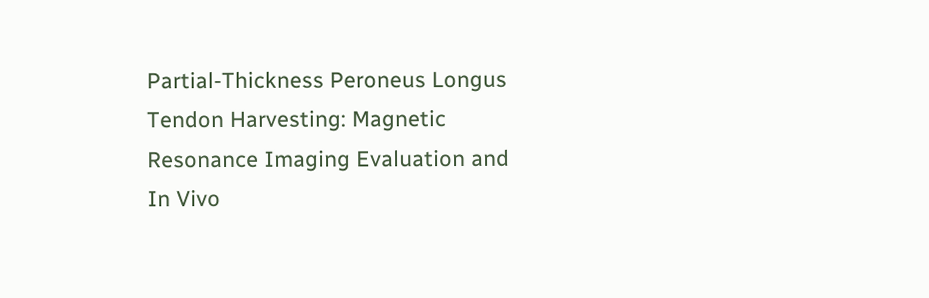Partial-Thickness Peroneus Longus Tendon Harvesting: Magnetic Resonance Imaging Evaluation and In Vivo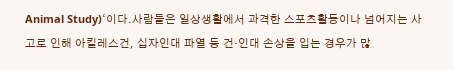Animal Study)‘이다.사람들은 일상생활에서 과격한 스포츠활동이나 넘어지는 사고로 인해 아킬레스건, 십자인대 파열 등 건·인대 손상을 입는 경우가 많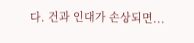다. 건과 인대가 손상되면...